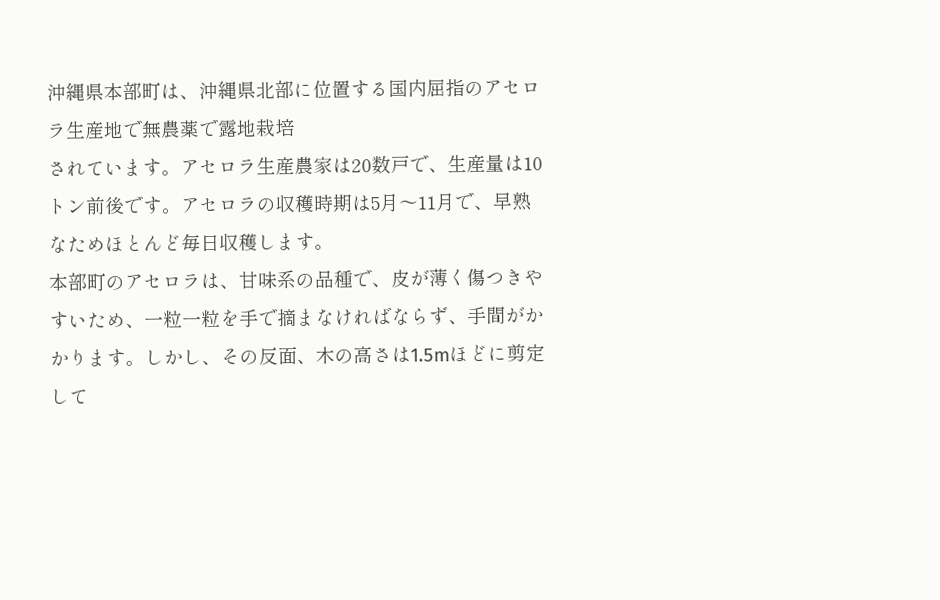沖縄県本部町は、沖縄県北部に位置する国内屈指のアセロラ生産地で無農薬で露地栽培
されています。アセロラ生産農家は20数戸で、生産量は10トン前後です。アセロラの収穫時期は5月〜11月で、早熟なためほとんど毎日収穫します。
本部町のアセロラは、甘味系の品種で、皮が薄く傷つきやすいため、一粒一粒を手で摘まなければならず、手間がかかります。しかし、その反面、木の高さは1.5mほどに剪定して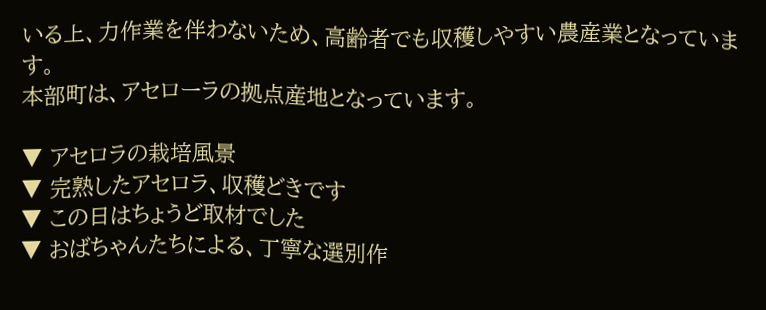いる上、力作業を伴わないため、高齢者でも収穫しやすい農産業となっています。
本部町は、アセローラの拠点産地となっています。

▼ アセロラの栽培風景
▼ 完熟したアセロラ、収穫どきです
▼ この日はちょうど取材でした
▼ おばちゃんたちによる、丁寧な選別作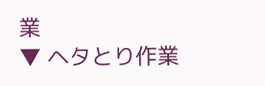業
▼ ヘタとり作業